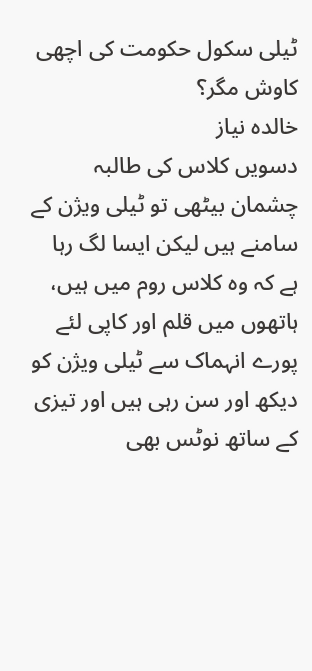ٹیلی سکول حکومت کی اچھی کاوش مگر؟
خالدہ نیاز
دسویں کلاس کی طالبہ چشمان بیٹھی تو ٹیلی ویژن کے سامنے ہیں لیکن ایسا لگ رہا ہے کہ وہ کلاس روم میں ہیں، ہاتھوں میں قلم اور کاپی لئے پورے انہماک سے ٹیلی ویژن کو دیکھ اور سن رہی ہیں اور تیزی کے ساتھ نوٹس بھی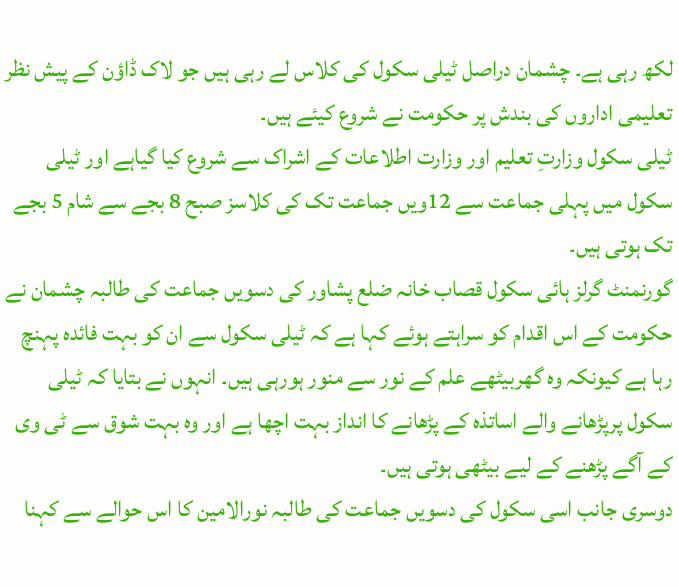لکھ رہی ہے۔ چشمان دراصل ٹیلی سکول کی کلاس لے رہی ہیں جو لاک ڈاؤن کے پیش نظر تعلیمی اداروں کی بندش پر حکومت نے شروع کیئے ہیں۔
ٹیلی سکول وزارتِ تعلیم اور وزارت اطلاعات کے اشراک سے شروع کیا گیاہے اور ٹیلی سکول میں پہلی جماعت سے 12ویں جماعت تک کی کلاسز صبح 8 بجے سے شام 5 بجے تک ہوتی ہیں۔
گورنمنٹ گرلز ہائی سکول قصاب خانہ ضلع پشاور کی دسویں جماعت کی طالبہ چشمان نے حکومت کے اس اقدام کو سراہتے ہوئے کہا ہے کہ ٹیلی سکول سے ان کو بہت فائدہ پہنچ رہا ہے کیونکہ وہ گھربیٹھے علم کے نور سے منور ہورہی ہیں۔ انہوں نے بتایا کہ ٹیلی سکول پرپڑھانے والے اساتذہ کے پڑھانے کا انداز بہت اچھا ہے اور وہ بہت شوق سے ٹی وی کے آگے پڑھنے کے لیے بیٹھی ہوتی ہیں۔
دوسری جانب اسی سکول کی دسویں جماعت کی طالبہ نورالامین کا اس حوالے سے کہنا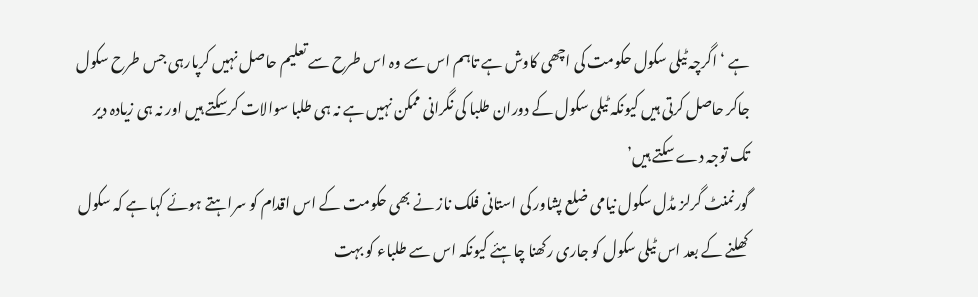ہے ‘ اگرچہ ٹیلی سکول حکومت کی اچھی کاوش ہے تاہم اس سے وہ اس طرح سے تعلیم حاصل نہیں کرپارہی جس طرح سکول جاکر حاصل کرتی ہیں کیونکہ ٹیلی سکول کے دوران طلبا کی نگرانی ممکن نہیں ہے نہ ہی طلبا سوالات کرسکتے ہیں اور نہ ہی زیادہ دیر تک توجہ دے سکتے ہیں’
گورنمنٹ گرلز مڈل سکول نیامی ضلع پشاور کی استانی فلک ناز نے بھی حکومت کے اس اقدام کو سراہتے ہوئے کہا ہے کہ سکول کھلنے کے بعد اس ٹیلی سکول کو جاری رکھنا چاہئے کیونکہ اس سے طلباء کو بہت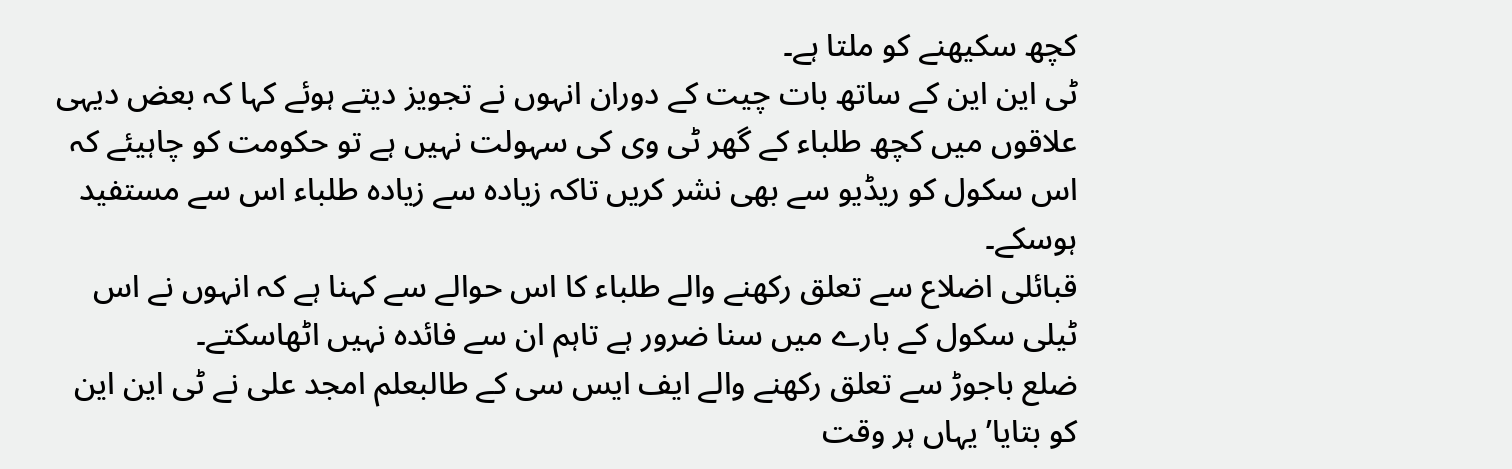کچھ سکیھنے کو ملتا ہے۔
ٹی این این کے ساتھ بات چیت کے دوران انہوں نے تجویز دیتے ہوئے کہا کہ بعض دیہی علاقوں میں کچھ طلباء کے گھر ٹی وی کی سہولت نہیں ہے تو حکومت کو چاہیئے کہ اس سکول کو ریڈیو سے بھی نشر کریں تاکہ زیادہ سے زیادہ طلباء اس سے مستفید ہوسکے۔
قبائلی اضلاع سے تعلق رکھنے والے طلباء کا اس حوالے سے کہنا ہے کہ انہوں نے اس ٹیلی سکول کے بارے میں سنا ضرور ہے تاہم ان سے فائدہ نہیں اٹھاسکتے۔
ضلع باجوڑ سے تعلق رکھنے والے ایف ایس سی کے طالبعلم امجد علی نے ٹی این این کو بتایا’ یہاں ہر وقت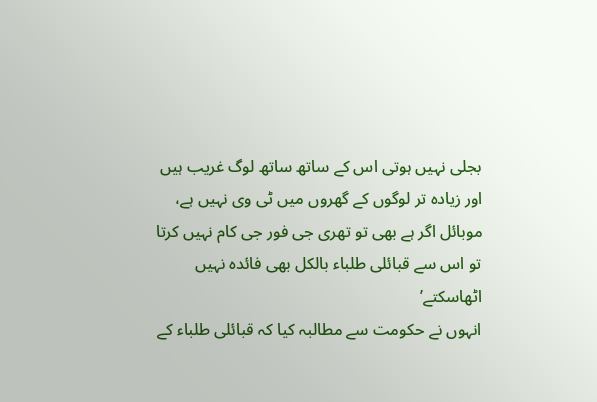بجلی نہیں ہوتی اس کے ساتھ ساتھ لوگ غریب ہیں اور زیادہ تر لوگوں کے گھروں میں ٹی وی نہیں ہے، موبائل اگر ہے بھی تو تھری جی فور جی کام نہیں کرتا تو اس سے قبائلی طلباء بالکل بھی فائدہ نہیں اٹھاسکتے’
انہوں نے حکومت سے مطالبہ کیا کہ قبائلی طلباء کے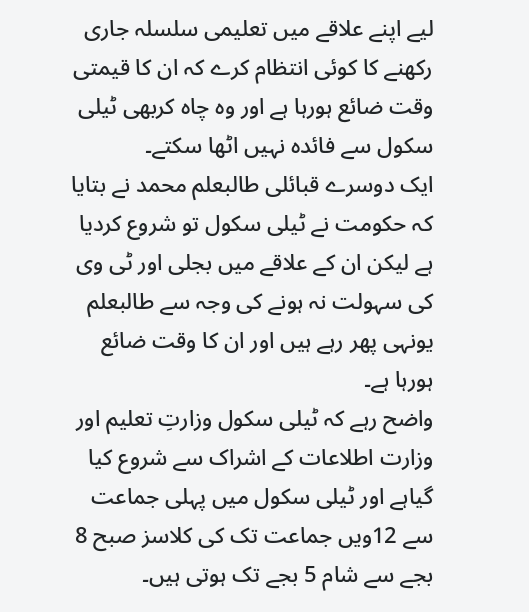لیے اپنے علاقے میں تعلیمی سلسلہ جاری رکھنے کا کوئی انتظام کرے کہ ان کا قیمتی وقت ضائع ہورہا ہے اور وہ چاہ کربھی ٹیلی سکول سے فائدہ نہیں اٹھا سکتے۔
ایک دوسرے قبائلی طالبعلم محمد نے بتایا کہ حکومت نے ٹیلی سکول تو شروع کردیا ہے لیکن ان کے علاقے میں بجلی اور ٹی وی کی سہولت نہ ہونے کی وجہ سے طالبعلم یونہی پھر رہے ہیں اور ان کا وقت ضائع ہورہا ہے۔
واضح رہے کہ ٹیلی سکول وزارتِ تعلیم اور وزارت اطلاعات کے اشراک سے شروع کیا گیاہے اور ٹیلی سکول میں پہلی جماعت سے 12ویں جماعت تک کی کلاسز صبح 8 بجے سے شام 5 بجے تک ہوتی ہیں۔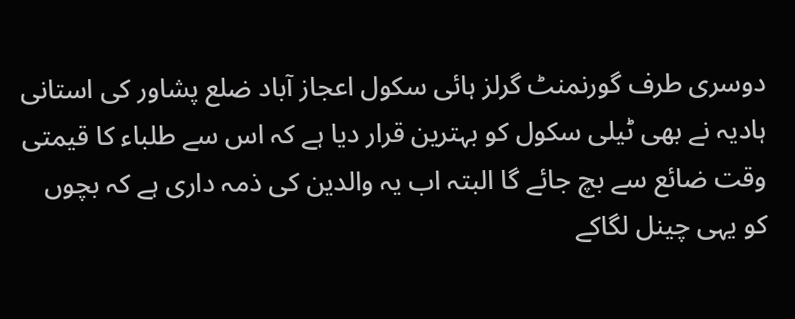دوسری طرف گورنمنٹ گرلز ہائی سکول اعجاز آباد ضلع پشاور کی استانی ہادیہ نے بھی ٹیلی سکول کو بہترین قرار دیا ہے کہ اس سے طلباء کا قیمتی وقت ضائع سے بچ جائے گا البتہ اب یہ والدین کی ذمہ داری ہے کہ بچوں کو یہی چینل لگاکے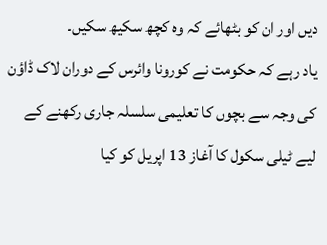دیں اور ان کو بٹھائے کہ وہ کچھ سکیھ سکیں۔
یاد رہے کہ حکومت نے کورونا وائرس کے دوران لاک ڈاؤن کی وجہ سے بچوں کا تعلیمی سلسلہ جاری رکھنے کے لیے ٹیلی سکول کا آغاز 13 اپریل کو کیا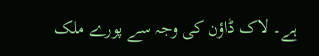ہے۔ لاک ڈاؤن کی وجہ سے پورے ملک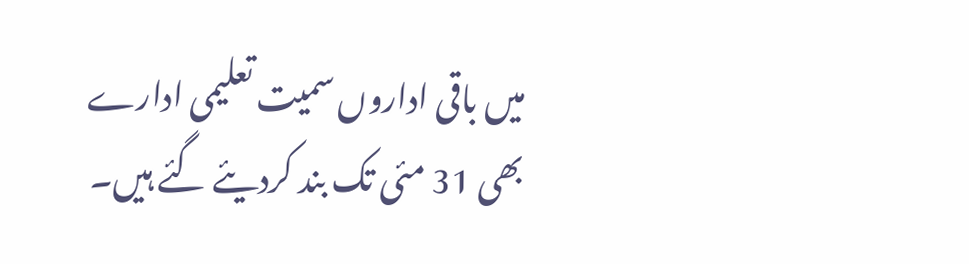میں باقی اداروں سمیت تعلیمی ادارے بھی 31 مئی تک بند کردیئے گئے ہیں۔